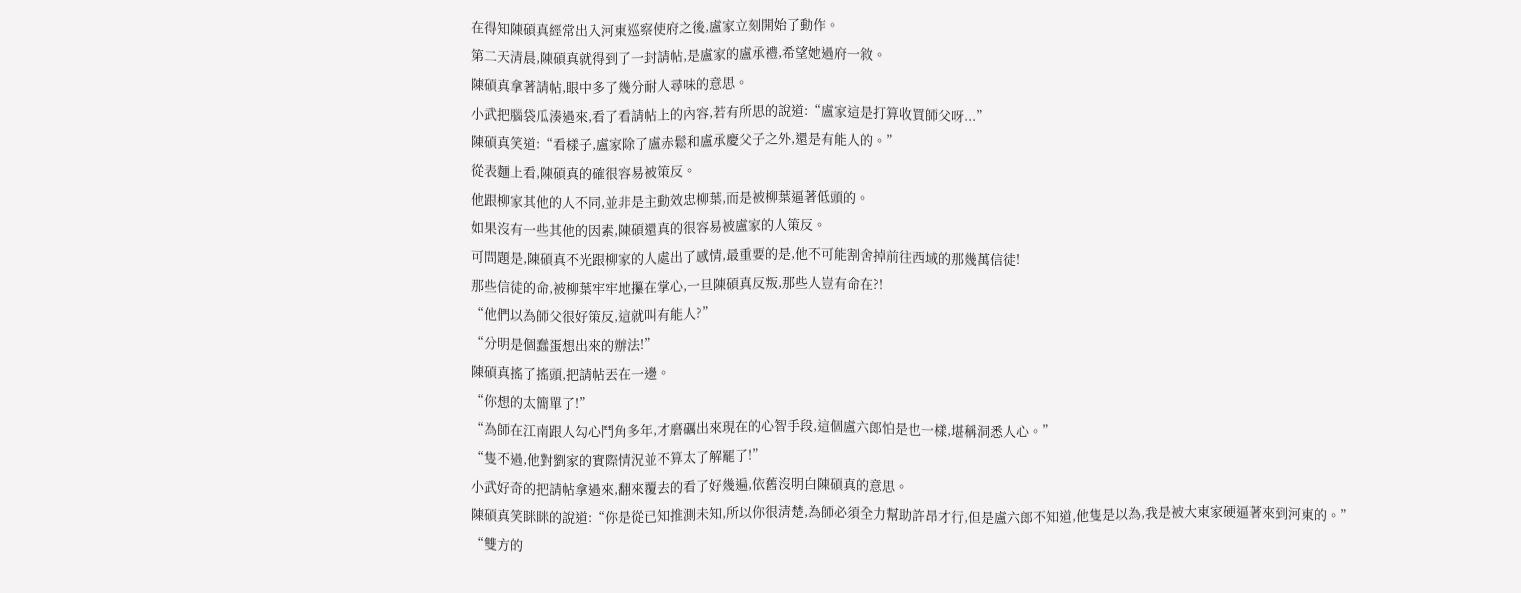在得知陳碩真經常出入河東巡察使府之後,盧家立刻開始了動作。
第二天清晨,陳碩真就得到了一封請帖,是盧家的盧承禮,希望她過府一敘。
陳碩真拿著請帖,眼中多了幾分耐人尋味的意思。
小武把腦袋瓜湊過來,看了看請帖上的內容,若有所思的說道:“盧家這是打算收買師父呀...”
陳碩真笑道:“看樣子,盧家除了盧赤鬆和盧承慶父子之外,還是有能人的。”
從表麵上看,陳碩真的確很容易被策反。
他跟柳家其他的人不同,並非是主動效忠柳葉,而是被柳葉逼著低頭的。
如果沒有一些其他的因素,陳碩還真的很容易被盧家的人策反。
可問題是,陳碩真不光跟柳家的人處出了感情,最重要的是,他不可能割舍掉前往西域的那幾萬信徒!
那些信徒的命,被柳葉牢牢地攥在掌心,一旦陳碩真反叛,那些人豈有命在?!
“他們以為師父很好策反,這就叫有能人?”
“分明是個蠢蛋想出來的辦法!”
陳碩真搖了搖頭,把請帖丟在一邊。
“你想的太簡單了!”
“為師在江南跟人勾心鬥角多年,才磨礪出來現在的心智手段,這個盧六郎怕是也一樣,堪稱洞悉人心。”
“隻不過,他對劉家的實際情況並不算太了解罷了!”
小武好奇的把請帖拿過來,翻來覆去的看了好幾遍,依舊沒明白陳碩真的意思。
陳碩真笑眯眯的說道:“你是從已知推測未知,所以你很清楚,為師必須全力幫助許昂才行,但是盧六郎不知道,他隻是以為,我是被大東家硬逼著來到河東的。”
“雙方的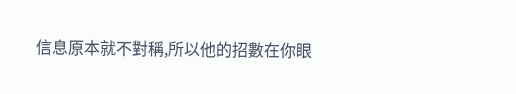信息原本就不對稱,所以他的招數在你眼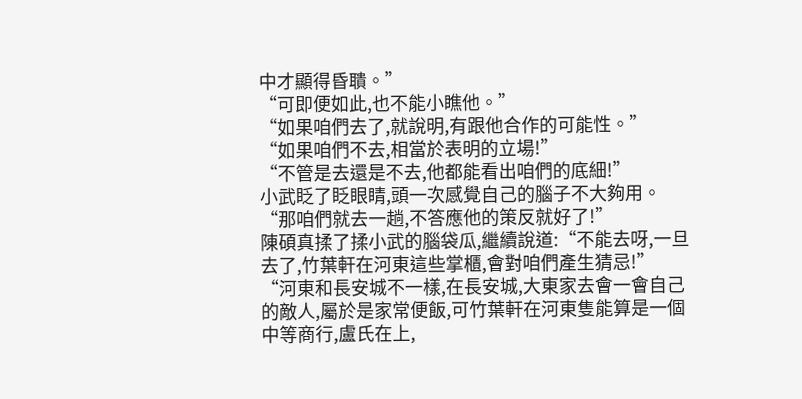中才顯得昏聵。”
“可即便如此,也不能小瞧他。”
“如果咱們去了,就說明,有跟他合作的可能性。”
“如果咱們不去,相當於表明的立場!”
“不管是去還是不去,他都能看出咱們的底細!”
小武眨了眨眼睛,頭一次感覺自己的腦子不大夠用。
“那咱們就去一趟,不答應他的策反就好了!”
陳碩真揉了揉小武的腦袋瓜,繼續說道:“不能去呀,一旦去了,竹葉軒在河東這些掌櫃,會對咱們產生猜忌!”
“河東和長安城不一樣,在長安城,大東家去會一會自己的敵人,屬於是家常便飯,可竹葉軒在河東隻能算是一個中等商行,盧氏在上,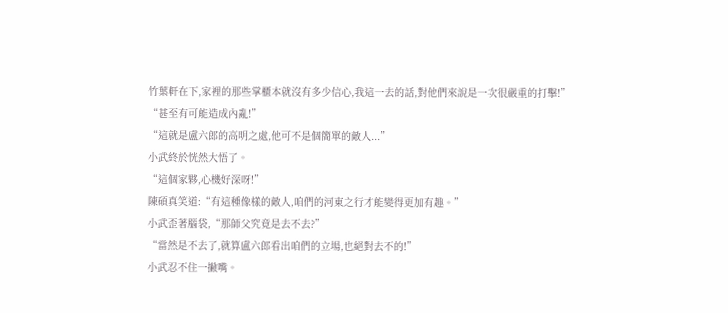竹葉軒在下,家裡的那些掌櫃本就沒有多少信心,我這一去的話,對他們來說是一次很嚴重的打擊!”
“甚至有可能造成內亂!”
“這就是盧六郎的高明之處,他可不是個簡單的敵人...”
小武終於恍然大悟了。
“這個家夥,心機好深呀!”
陳碩真笑道:“有這種像樣的敵人,咱們的河東之行才能變得更加有趣。”
小武歪著腦袋,“那師父究竟是去不去?”
“當然是不去了,就算盧六郎看出咱們的立場,也絕對去不的!”
小武忍不住一撇嘴。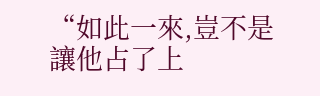“如此一來,豈不是讓他占了上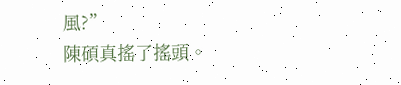風?”
陳碩真搖了搖頭。